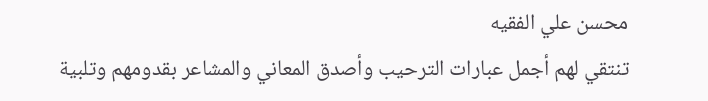محسن علي الفقيه
تنتقي لهم أجمل عبارات الترحيب وأصدق المعاني والمشاعر بقدومهم وتلبية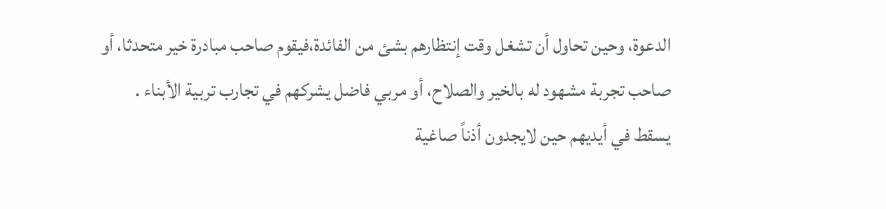الدعوة، وحين تحاول أن تشغل وقت إنتظارهم بشئ من الفائدة،فيقوم صاحب مبادرة خير متحدثا، أو صاحب تجربة مشهود له بالخير والصلاح، أو مربي فاضل يشركهم في تجارب تربية الأبناء .
يسقط في أيديهم حين لايجدون أذناً صاغية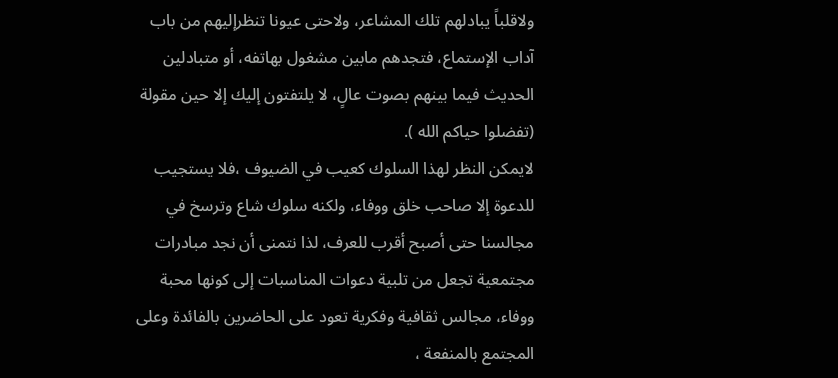ولاقلباً يبادلهم تلك المشاعر، ولاحتى عيونا تنظرإليهم من باب آداب الإستماع، فتجدهم مابين مشغول بهاتفه، أو متبادلين الحديث فيما بينهم بصوت عالٍ، لا يلتفتون إليك إلا حين مقولة (تفضلوا حياكم الله ).
لايمكن النظر لهذا السلوك كعيب في الضيوف ،فلا يستجيب للدعوة إلا صاحب خلق ووفاء، ولكنه سلوك شاع وترسخ في مجالسنا حتى أصبح أقرب للعرف، لذا نتمنى أن نجد مبادرات مجتمعية تجعل من تلبية دعوات المناسبات إلى كونها محبة ووفاء، مجالس ثقافية وفكرية تعود على الحاضرين بالفائدة وعلى المجتمع بالمنفعة ،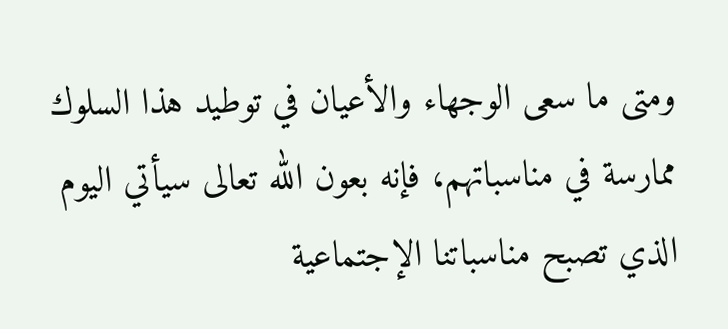ومتى ما سعى الوجهاء والأعيان في توطيد هذا السلوك ممارسة في مناسباتهم، فإنه بعون الله تعالى سيأتي اليوم الذي تصبح مناسباتنا الإجتماعية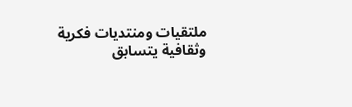ملتقيات ومنتديات فكرية وثقافية يتسابق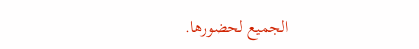الجميع لحضورها.